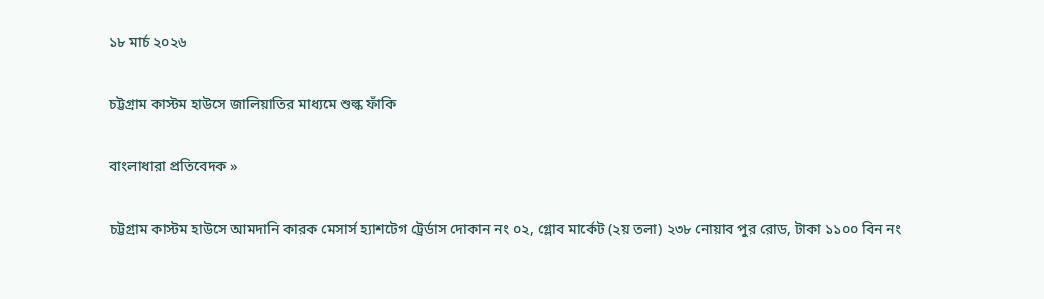১৮ মার্চ ২০২৬

চট্টগ্রাম কাস্টম হাউসে জালিয়াতির মাধ্যমে শুল্ক ফাঁকি

বাংলাধারা প্রতিবেদক »

চট্টগ্রাম কাস্টম হাউসে আমদানি কারক মেসার্স হ্যাশটেগ ট্রের্ডাস দোকান নং ০২, গ্লোব মার্কেট (২য় তলা) ২৩৮ নোয়াব পুর রোড, টাকা ১১০০ বিন নং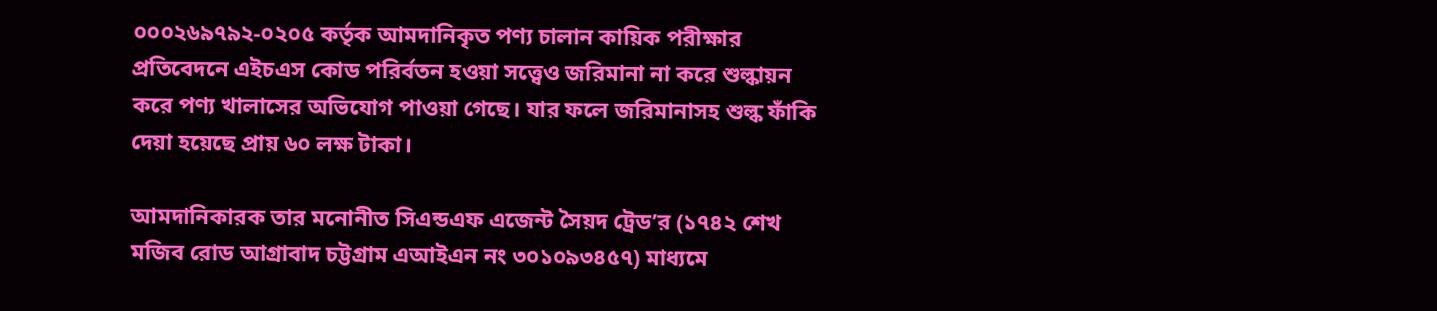০০০২৬৯৭৯২-০২০৫ কর্তৃক আমদানিকৃত পণ্য চালান কায়িক পরীক্ষার প্রতিবেদনে এইচএস কোড পরির্বতন হওয়া সত্ত্বেও জরিমানা না করে শুল্কায়ন করে পণ্য খালাসের অভিযোগ পাওয়া গেছে। যার ফলে জরিমানাসহ শুল্ক ফাঁকি দেয়া হয়েছে প্রায় ৬০ লক্ষ টাকা।

আমদানিকারক তার মনোনীত সিএন্ডএফ এজেন্ট সৈয়দ ট্রেড’র (১৭৪২ শেখ মজিব রোড আগ্রাবাদ চট্টগ্রাম এআইএন নং ৩০১০৯৩৪৫৭) মাধ্যমে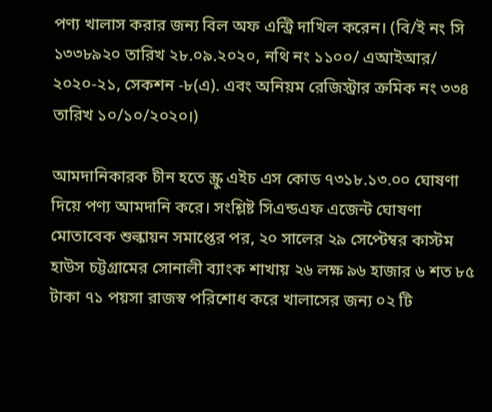পণ্য খালাস করার জন্য বিল অফ এন্ট্রি দাখিল করেন। (বি/ই নং সি ১৩৩৮৯২০ তারিখ ২৮.০৯.২০২০, নথি নং ১১০০/ এআইআর/ ২০২০-২১, সেকশন -৮(এ). এবং অনিয়ম রেজিস্ট্রার ক্রমিক নং ৩৩৪ তারিখ ১০/১০/২০২০।)

আমদানিকারক চীন হতে স্ক্রু এইচ এস কোড ৭৩১৮.১৩.০০ ঘোষণা দিয়ে পণ্য আমদানি করে। সংশ্লিষ্ট সিএন্ডএফ এজেন্ট ঘোষণা মোতাবেক শুল্কায়ন সমাপ্তের পর, ২০ সালের ২৯ সেপ্টেম্বর কাস্টম হাউস চট্টগ্রামের সোনালী ব্যাংক শাখায় ২৬ লক্ষ ৯৬ হাজার ৬ শত ৮৫ টাকা ৭১ পয়সা রাজস্ব পরিশোধ করে খালাসের জন্য ০২ টি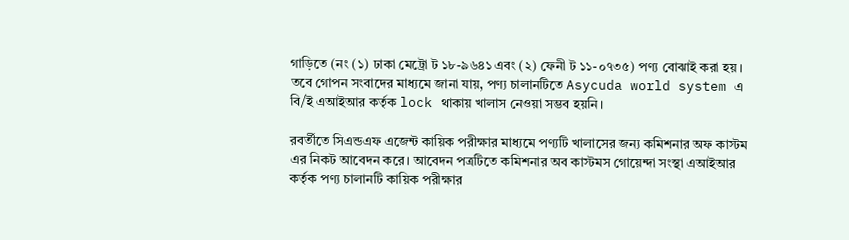গাড়িতে (নং (১) ঢাকা মেট্রো ট ১৮-৯৬৪১ এবং (২) ফেনী ট ১১-০৭৩৫) পণ্য বোঝাই করা হয়। তবে গোপন সংবাদের মাধ্যমে জানা যায়, পণ্য চালানটিতে Asycuda world system এ বি/ই এআইআর কর্তৃক lock থাকায় খালাস নেওয়া সম্ভব হয়নি।

রবর্তীতে সিএন্ডএফ এজেন্ট কায়িক পরীক্ষার মাধ্যমে পণ্যটি খালাসের জন্য কমিশনার অফ কাস্টম এর নিকট আবেদন করে। আবেদন পত্রটিতে কমিশনার অব কাস্টমস গোয়েন্দা সংস্থা এআইআর কর্তৃক পণ্য চালানটি কায়িক পরীক্ষার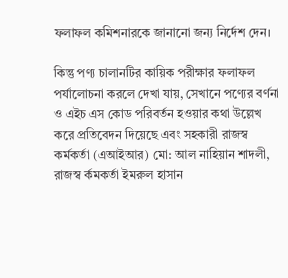ফলাফল কমিশনারকে জানানো জন্য নির্দেশ দেন।

কিন্তু পণ্য চালানটির কায়িক পরীক্ষার ফলাফল পর্যালোচনা করলে দেখা যায়, সেখানে পণ্যের বর্ণনা ও এইচ এস কোড পরিবর্তন হওয়ার কথা উল্লেখ করে প্রতিবেদন দিয়েছে এবং সহকারী রাজস্ব কর্মকর্তা (এআইআর) মো: আল নাহিয়ান শাদলী, রাজস্ব র্কমকর্তা ইমরুল হাসান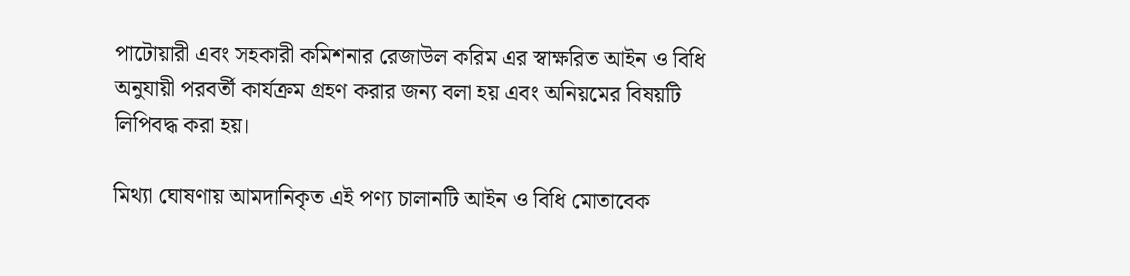পাটোয়ারী এবং সহকারী কমিশনার রেজাউল করিম এর স্বাক্ষরিত আইন ও বিধি অনুযায়ী পরবর্তী কার্যক্রম গ্রহণ করার জন্য বলা হয় এবং অনিয়মের বিষয়টি লিপিবদ্ধ করা হয়।

মিথ্যা ঘোষণায় আমদানিকৃত এই পণ্য চালানটি আইন ও বিধি মোতাবেক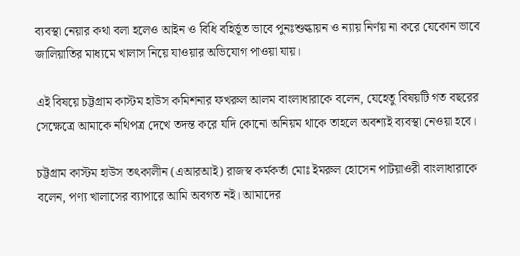ব্যবস্থা নেয়ার কথা বলা হলেও আইন ও বিধি বহির্ভূত ভাবে পুনঃশুল্কায়ন ও ন্যায় নির্ণয় না করে যেকোন ভাবে জালিয়াতির মাধ্যমে খালাস নিয়ে যাওয়ার অভিযোগ পাওয়া যায়।

এই বিষয়ে চট্টগ্রাম কাস্টম হাউস কমিশনার ফখরুল আলম বাংলাধারাকে বলেন, যেহেতু বিষয়টি গত বছরের সেক্ষেত্রে আমাকে নথিপত্র দেখে তদন্ত করে যদি কোনো অনিয়ম থাকে তাহলে অবশ্যই ব্যবস্থা নেওয়া হবে।

চট্টগ্রাম কাস্টম হাউস তৎকালীন (এআরআই) রাজস্ব কর্মকর্তা মোঃ ইমরুল হোসেন পাটয়াওরী বাংলাধারাকে বলেন, পণ্য খালাসের ব্যাপারে আমি অবগত নই। আমাদের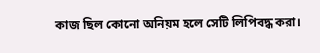কাজ ছিল কোনো অনিয়ম হলে সেটি লিপিবদ্ধ করা।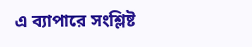এ ব্যাপারে সংশ্লিষ্ট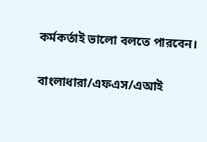কর্মকর্তাই ভালো বলতে পারবেন।

বাংলাধারা/এফএস/এআই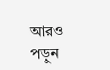আরও পড়ুন